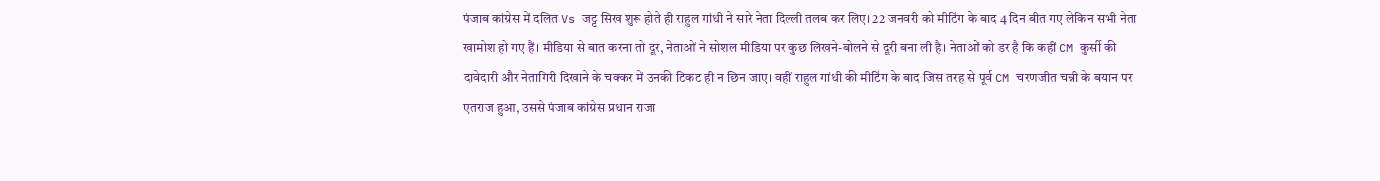पंजाब कांग्रेस में दलित Vs जट्ट सिख शुरू होते ही राहुल गांधी ने सारे नेता दिल्ली तलब कर लिए। 22 जनवरी को मीटिंग के बाद 4 दिन बीत गए लेकिन सभी नेता खामोश हो गए हैं। मीडिया से बात करना तो दूर, नेताओं ने सोशल मीडिया पर कुछ लिखने-बोलने से दूरी बना ली है। नेताओं को डर है कि कहीं CM कुर्सी की दावेदारी और नेतागिरी दिखाने के चक्कर में उनकी टिकट ही न छिन जाए। वहीं राहुल गांधी की मीटिंग के बाद जिस तरह से पूर्व CM चरणजीत चन्नी के बयान पर एतराज हुआ, उससे पंजाब कांग्रेस प्रधान राजा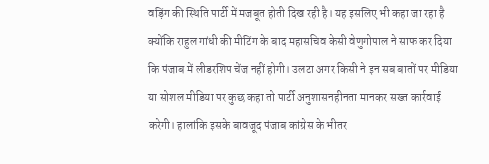वड़िंग की स्थिति पार्टी में मजबूत होती दिख रही है। यह इसलिए भी कहा जा रहा है क्योंकि राहुल गांधी की मीटिंग के बाद महासचिव केसी वेणुगोपाल ने साफ कर दिया कि पंजाब में लीडरशिप चेंज नहीं होगी। उलटा अगर किसी ने इन सब बातों पर मीडिया या सोशल मीडिया पर कुछ कहा तो पार्टी अनुशासनहीनता मानकर सख्त कार्रवाई करेगी। हालांकि इसके बावजूद पंजाब कांग्रेस के भीतर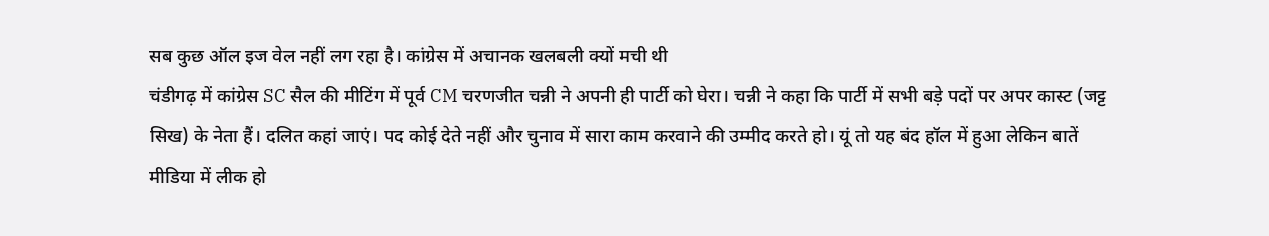सब कुछ ऑल इज वेल नहीं लग रहा है। कांग्रेस में अचानक खलबली क्यों मची थी
चंडीगढ़ में कांग्रेस SC सैल की मीटिंग में पूर्व CM चरणजीत चन्नी ने अपनी ही पार्टी को घेरा। चन्नी ने कहा कि पार्टी में सभी बड़े पदों पर अपर कास्ट (जट्ट सिख) के नेता हैं। दलित कहां जाएं। पद कोई देते नहीं और चुनाव में सारा काम करवाने की उम्मीद करते हो। यूं तो यह बंद हॉल में हुआ लेकिन बातें मीडिया में लीक हो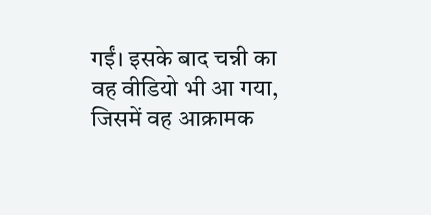गईं। इसके बाद चन्नी का वह वीडियो भी आ गया, जिसमें वह आक्रामक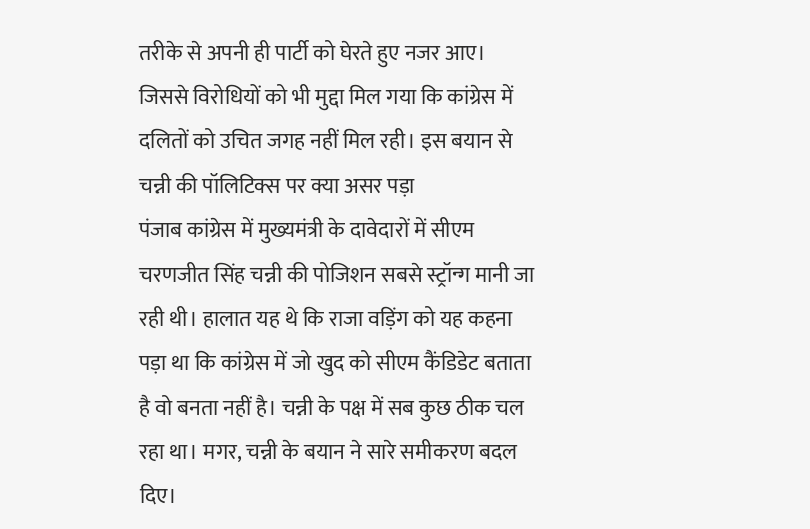तरीके से अपनी ही पार्टी को घेरते हुए नजर आए। जिससे विरोधियों को भी मुद्दा मिल गया कि कांग्रेस में दलितों को उचित जगह नहीं मिल रही। इस बयान से चन्नी की पॉलिटिक्स पर क्या असर पड़ा
पंजाब कांग्रेस में मुख्यमंत्री के दावेदारों में सीएम चरणजीत सिंह चन्नी की पोजिशन सबसे स्ट्रॉन्ग मानी जा रही थी। हालात यह थे कि राजा वड़िंग को यह कहना पड़ा था कि कांग्रेस में जो खुद को सीएम कैंडिडेट बताता है वो बनता नहीं है। चन्नी के पक्ष में सब कुछ ठीक चल रहा था। मगर, चन्नी के बयान ने सारे समीकरण बदल दिए।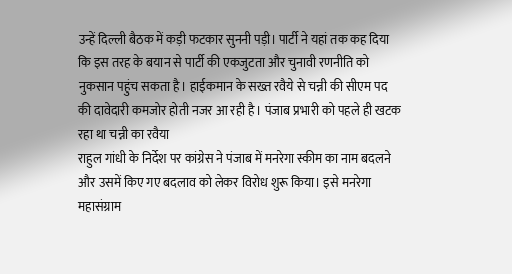उन्हें दिल्ली बैठक में कड़ी फटकार सुननी पड़ी। पार्टी ने यहां तक कह दिया कि इस तरह के बयान से पार्टी की एकजुटता और चुनावी रणनीति को नुकसान पहुंच सकता है। हाईकमान के सख्त रवैये से चन्नी की सीएम पद की दावेदारी कमजोर होती नजर आ रही है। पंजाब प्रभारी को पहले ही खटक रहा था चन्नी का रवैया
राहुल गांधी के निर्देश पर कांग्रेस ने पंजाब में मनरेगा स्कीम का नाम बदलने और उसमें किए गए बदलाव को लेकर विरोध शुरू किया। इसे मनरेगा महासंग्राम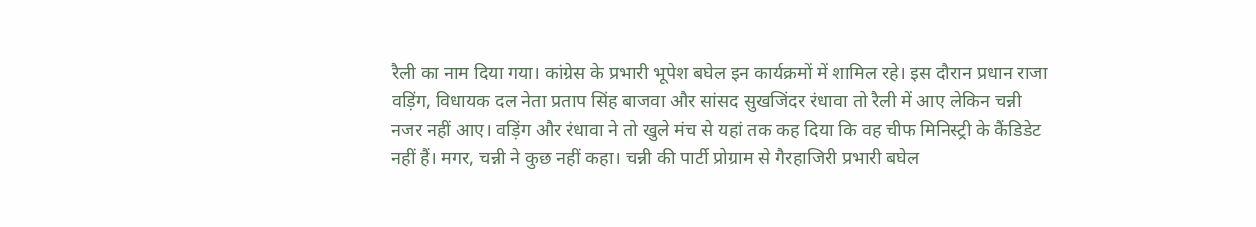रैली का नाम दिया गया। कांग्रेस के प्रभारी भूपेश बघेल इन कार्यक्रमों में शामिल रहे। इस दौरान प्रधान राजा वड़िंग, विधायक दल नेता प्रताप सिंह बाजवा और सांसद सुखजिंदर रंधावा तो रैली में आए लेकिन चन्नी नजर नहीं आए। वड़िंग और रंधावा ने तो खुले मंच से यहां तक कह दिया कि वह चीफ मिनिस्ट्री के कैंडिडेट नहीं हैं। मगर, चन्नी ने कुछ नहीं कहा। चन्नी की पार्टी प्रोग्राम से गैरहाजिरी प्रभारी बघेल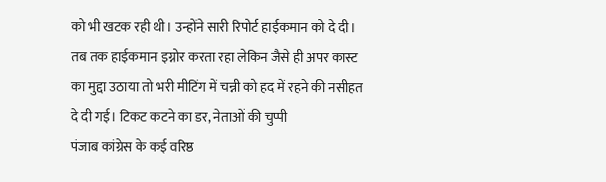को भी खटक रही थी। उन्होंने सारी रिपोर्ट हाईकमान को दे दी। तब तक हाईकमान इग्नोर करता रहा लेकिन जैसे ही अपर कास्ट का मुद्दा उठाया तो भरी मीटिंग में चन्नी को हद में रहने की नसीहत दे दी गई। टिकट कटने का डर, नेताओं की चुप्पी
पंजाब कांग्रेस के कई वरिष्ठ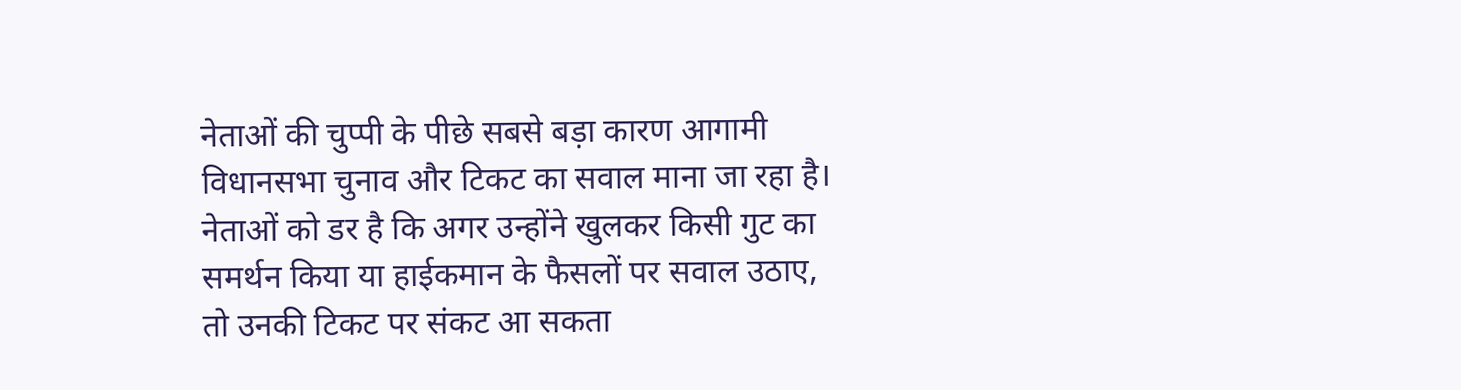नेताओं की चुप्पी के पीछे सबसे बड़ा कारण आगामी विधानसभा चुनाव और टिकट का सवाल माना जा रहा है। नेताओं को डर है कि अगर उन्होंने खुलकर किसी गुट का समर्थन किया या हाईकमान के फैसलों पर सवाल उठाए, तो उनकी टिकट पर संकट आ सकता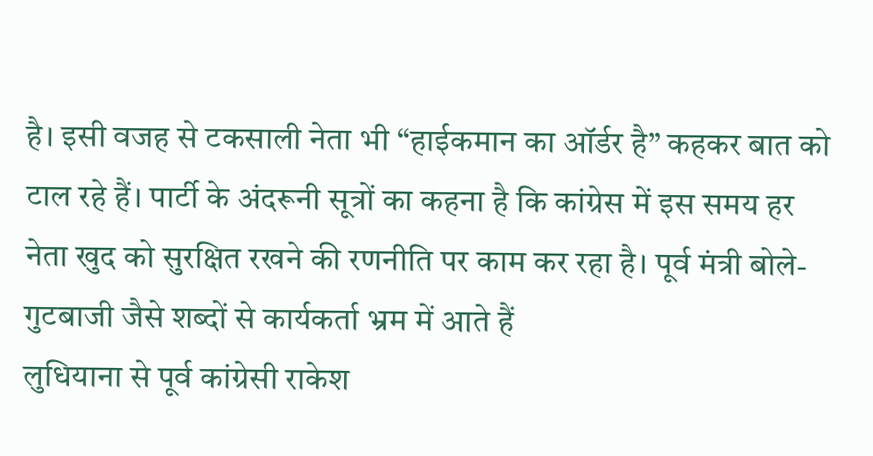है। इसी वजह से टकसाली नेता भी “हाईकमान का ऑर्डर है” कहकर बात को टाल रहे हैं। पार्टी के अंदरूनी सूत्रों का कहना है कि कांग्रेस में इस समय हर नेता खुद को सुरक्षित रखने की रणनीति पर काम कर रहा है। पूर्व मंत्री बोले- गुटबाजी जैसे शब्दों से कार्यकर्ता भ्रम में आते हैं
लुधियाना से पूर्व कांग्रेसी राकेश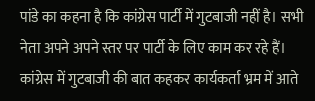पांडे का कहना है कि कांग्रेस पार्टी में गुटबाजी नहीं है। सभी नेता अपने अपने स्तर पर पार्टी के लिए काम कर रहे हैं। कांग्रेस में गुटबाजी की बात कहकर कार्यकर्ता भ्रम में आते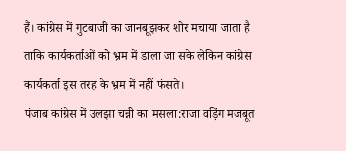हैं। कांग्रेस में गुटबाजी का जानबूझकर शोर मचाया जाता है ताकि कार्यकर्ताओं को भ्रम में डाला जा सके लेकिन कांग्रेस कार्यकर्ता इस तरह के भ्रम में नहीं फंसते।
पंजाब कांग्रेस में उलझा चन्नी का मसला:राजा वड़िंग मजबूत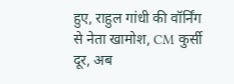हुए, राहुल गांधी की वॉर्निंग से नेता खामोश, CM कुर्सी दूर, अब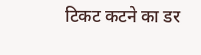टिकट कटने का डर